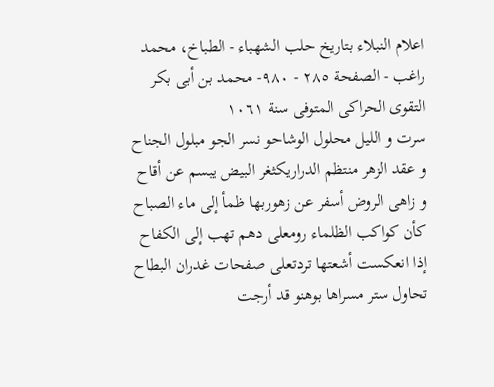اعلام النبلاء بتاریخ حلب الشهباء - الطباخ، محمد راغب - الصفحة ٢٨٥ - ٩٨٠- محمد بن أبی بکر التقوی الحراکی المتوفی سنة ١٠٦١
سرت و اللیل محلول الوشاحو نسر الجو مبلول الجناح
و عقد الزهر منتظم الدراریکثغر البیض یبسم عن أقاح
و زاهی الروض أسفر عن زهوربها ظمأ إلی ماء الصباح
کأن کواکب الظلماء رومعلی دهم تهب إلی الکفاح
إذا انعکست أشعتها تردتعلی صفحات غدران البطاح
تحاول ستر مسراها بوهنو قد أرجت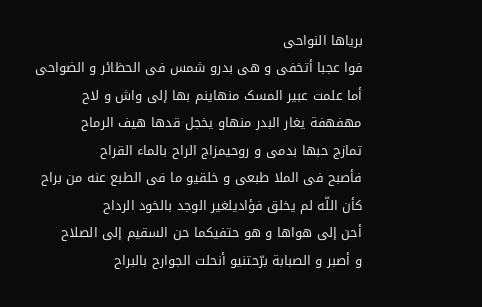بریاها النواحی
فوا عجبا أتخفی و هی بدرو شمس فی الحظائر و الضواحی
أما علمت عبیر المسک منهاینم بها إلی واش و لاح
مهفهفة یغار البدر منهاو یخجل قدها هیف الرماح
تمازج حبها بدمی و روحیمزاج الراح بالماء القراح
فأصبح فی الملا طبعی و خلقیو ما فی الطبع عنه من براح
کأن اللّه لم یخلق فؤادیلغیر الوجد بالخود الرداح
أحن إلی هواها و هو حتفیکما حن السقیم إلی الصلاح
و أصبر و الصبابة برّحتنیو أنحلت الجوارح بالبراح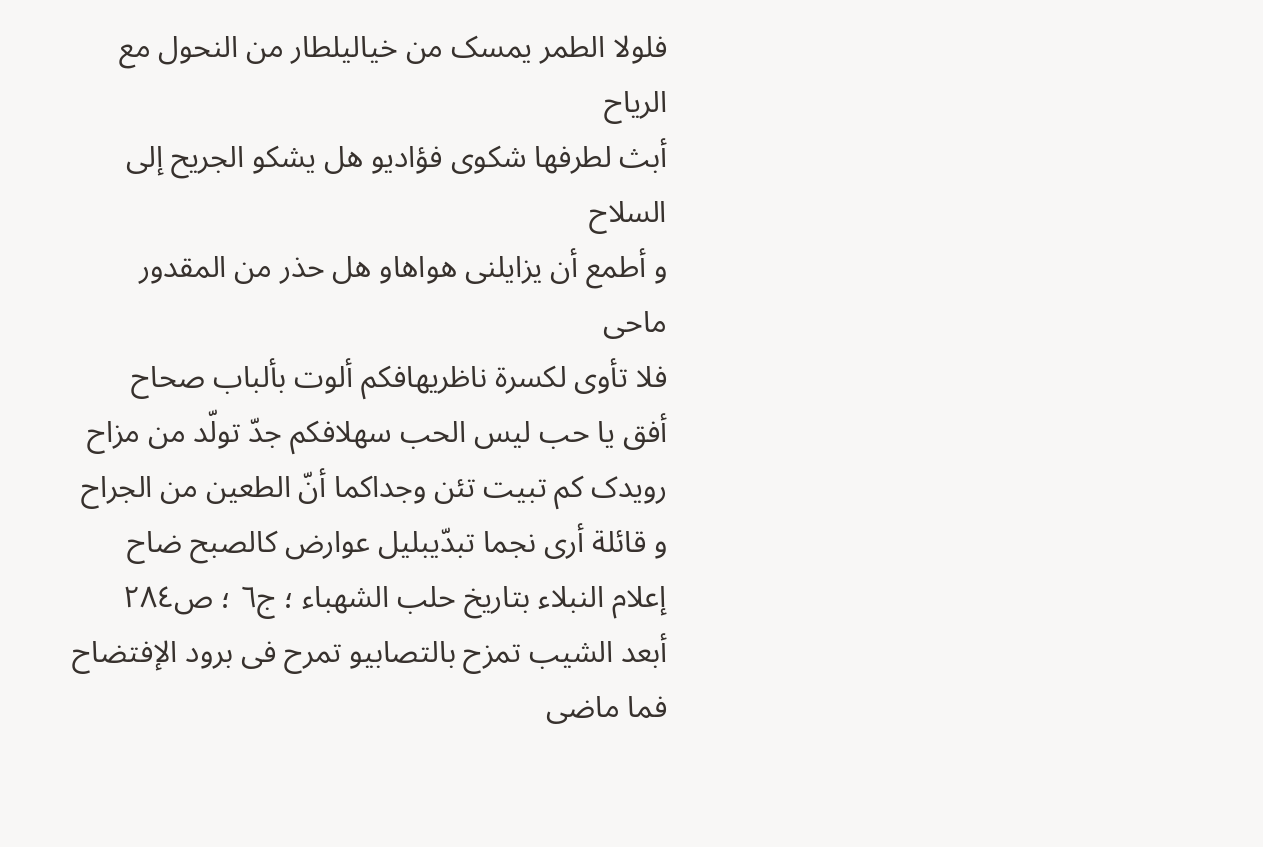فلولا الطمر یمسک من خیالیلطار من النحول مع الریاح
أبث لطرفها شکوی فؤادیو هل یشکو الجریح إلی السلاح
و أطمع أن یزایلنی هواهاو هل حذر من المقدور ماحی
فلا تأوی لکسرة ناظریهافکم ألوت بألباب صحاح
أفق یا حب لیس الحب سهلافکم جدّ تولّد من مزاح
رویدک کم تبیت تئن وجداکما أنّ الطعین من الجراح
و قائلة أری نجما تبدّیبلیل عوارض کالصبح ضاح إعلام النبلاء بتاریخ حلب الشهباء ؛ ج٦ ؛ ص٢٨٤
أبعد الشیب تمزح بالتصابیو تمرح فی برود الإفتضاح
فما ماضی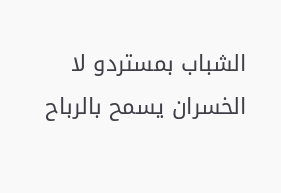الشباب بمستردو لا الخسران یسمح بالرباح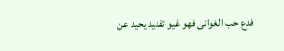فدع حب الغوانی فهو غیو تفنید یحید عن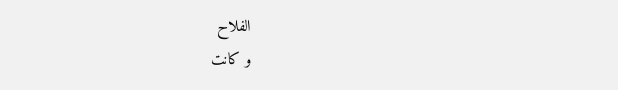الفلاح
و کانت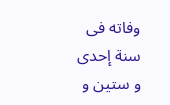وفاته فی سنة إحدی و ستین و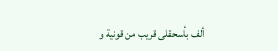ألف بأسحقلی قریب من قونیة و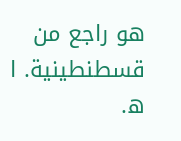هو راجع من قسطنطینیة. ا ه.